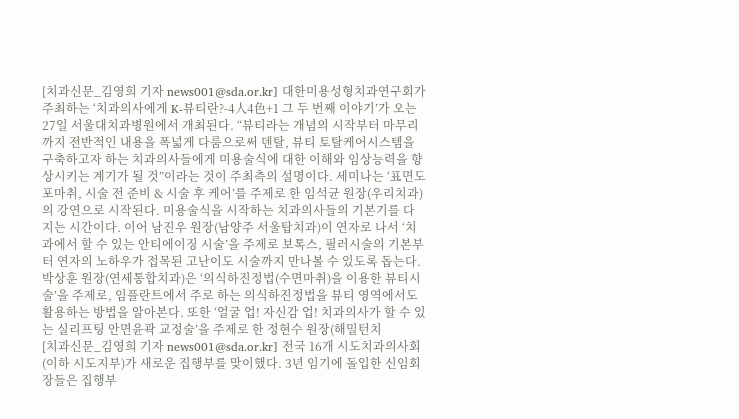[치과신문_김영희 기자 news001@sda.or.kr] 대한미용성형치과연구회가 주최하는 ‘치과의사에게 K-뷰티란?-4人4色+1 그 두 번째 이야기’가 오는 27일 서울대치과병원에서 개최된다. “뷰티라는 개념의 시작부터 마무리까지 전반적인 내용을 폭넓게 다룸으로써 덴탈, 뷰티 토탈케어시스템을 구축하고자 하는 치과의사들에게 미용술식에 대한 이해와 임상능력을 향상시키는 계기가 될 것”이라는 것이 주최측의 설명이다. 세미나는 ‘표면도포마취, 시술 전 준비 & 시술 후 케어’를 주제로 한 임석균 원장(우리치과)의 강연으로 시작된다. 미용술식을 시작하는 치과의사들의 기본기를 다지는 시간이다. 이어 남진우 원장(남양주 서울탑치과)이 연자로 나서 ‘치과에서 할 수 있는 안티에이징 시술’을 주제로 보톡스, 필러시술의 기본부터 연자의 노하우가 접목된 고난이도 시술까지 만나볼 수 있도록 돕는다. 박상훈 원장(연세통합치과)은 ‘의식하진정법(수면마취)을 이용한 뷰티시술’을 주제로, 임플란트에서 주로 하는 의식하진정법을 뷰티 영역에서도 활용하는 방법을 알아본다. 또한 ‘얼굴 업! 자신감 업! 치과의사가 할 수 있는 실리프팅 안면윤곽 교정술’을 주제로 한 정현수 원장(해밀턴치
[치과신문_김영희 기자 news001@sda.or.kr] 전국 16개 시도치과의사회(이하 시도지부)가 새로운 집행부를 맞이했다. 3년 임기에 돌입한 신임회장들은 집행부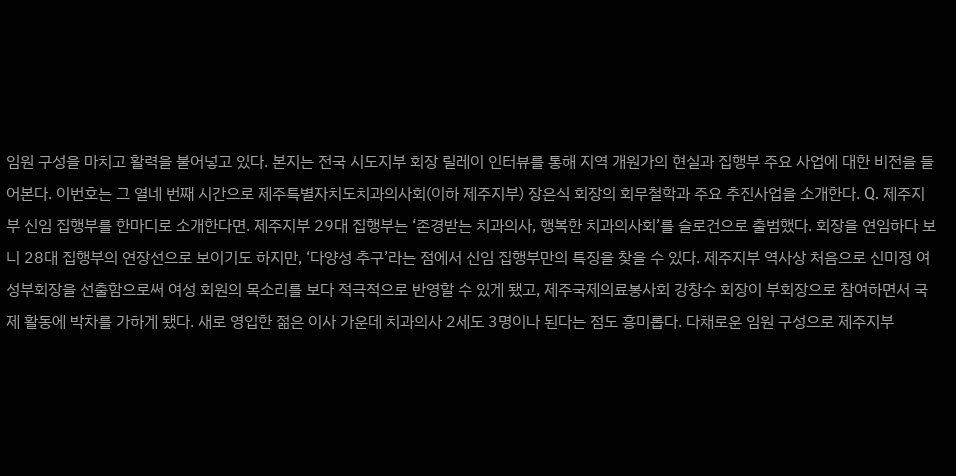임원 구성을 마치고 활력을 불어넣고 있다. 본지는 전국 시도지부 회장 릴레이 인터뷰를 통해 지역 개원가의 현실과 집행부 주요 사업에 대한 비전을 들어본다. 이번호는 그 열네 번째 시간으로 제주특별자치도치과의사회(이하 제주지부) 장은식 회장의 회무철학과 주요 추진사업을 소개한다. Q. 제주지부 신임 집행부를 한마디로 소개한다면. 제주지부 29대 집행부는 ‘존경받는 치과의사, 행복한 치과의사회’를 슬로건으로 출범했다. 회장을 연임하다 보니 28대 집행부의 연장선으로 보이기도 하지만, ‘다양성 추구’라는 점에서 신임 집행부만의 특징을 찾을 수 있다. 제주지부 역사상 처음으로 신미정 여성부회장을 선출함으로써 여성 회원의 목소리를 보다 적극적으로 반영할 수 있게 됐고, 제주국제의료봉사회 강창수 회장이 부회장으로 참여하면서 국제 활동에 박차를 가하게 됐다. 새로 영입한 젊은 이사 가운데 치과의사 2세도 3명이나 된다는 점도 흥미롭다. 다채로운 임원 구성으로 제주지부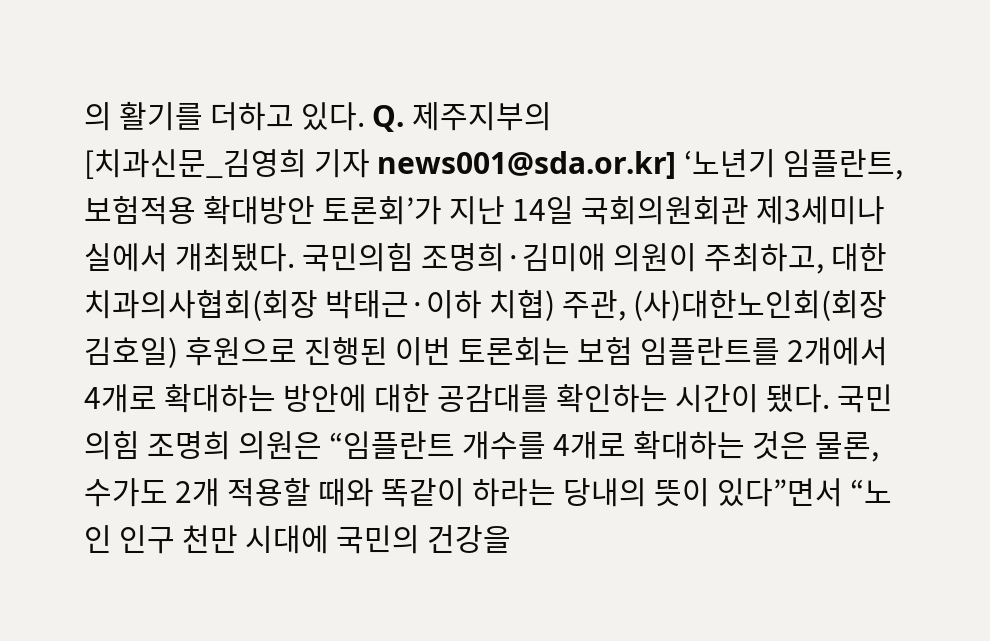의 활기를 더하고 있다. Q. 제주지부의
[치과신문_김영희 기자 news001@sda.or.kr] ‘노년기 임플란트, 보험적용 확대방안 토론회’가 지난 14일 국회의원회관 제3세미나실에서 개최됐다. 국민의힘 조명희·김미애 의원이 주최하고, 대한치과의사협회(회장 박태근·이하 치협) 주관, (사)대한노인회(회장 김호일) 후원으로 진행된 이번 토론회는 보험 임플란트를 2개에서 4개로 확대하는 방안에 대한 공감대를 확인하는 시간이 됐다. 국민의힘 조명희 의원은 “임플란트 개수를 4개로 확대하는 것은 물론, 수가도 2개 적용할 때와 똑같이 하라는 당내의 뜻이 있다”면서 “노인 인구 천만 시대에 국민의 건강을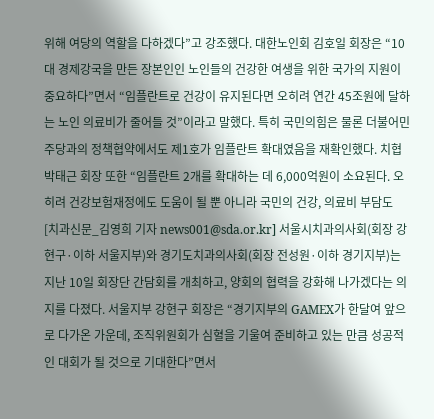위해 여당의 역할을 다하겠다”고 강조했다. 대한노인회 김호일 회장은 “10대 경제강국을 만든 장본인인 노인들의 건강한 여생을 위한 국가의 지원이 중요하다”면서 “임플란트로 건강이 유지된다면 오히려 연간 45조원에 달하는 노인 의료비가 줄어들 것”이라고 말했다. 특히 국민의힘은 물론 더불어민주당과의 정책협약에서도 제1호가 임플란트 확대였음을 재확인했다. 치협 박태근 회장 또한 “임플란트 2개를 확대하는 데 6,000억원이 소요된다. 오히려 건강보험재정에도 도움이 될 뿐 아니라 국민의 건강, 의료비 부담도
[치과신문_김영희 기자 news001@sda.or.kr] 서울시치과의사회(회장 강현구·이하 서울지부)와 경기도치과의사회(회장 전성원·이하 경기지부)는 지난 10일 회장단 간담회를 개최하고, 양회의 협력을 강화해 나가겠다는 의지를 다졌다. 서울지부 강현구 회장은 “경기지부의 GAMEX가 한달여 앞으로 다가온 가운데, 조직위원회가 심혈을 기울여 준비하고 있는 만큼 성공적인 대회가 될 것으로 기대한다”면서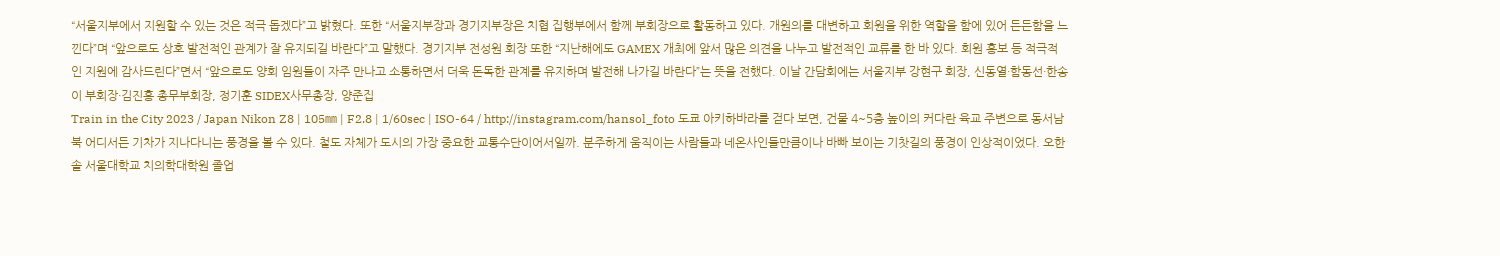“서울지부에서 지원할 수 있는 것은 적극 돕겠다”고 밝혔다. 또한 “서울지부장과 경기지부장은 치협 집행부에서 함께 부회장으로 활동하고 있다. 개원의를 대변하고 회원을 위한 역할을 함에 있어 든든함을 느낀다”며 “앞으로도 상호 발전적인 관계가 잘 유지되길 바란다”고 말했다. 경기지부 전성원 회장 또한 “지난해에도 GAMEX 개최에 앞서 많은 의견을 나누고 발전적인 교류를 한 바 있다. 회원 홍보 등 적극적인 지원에 감사드린다”면서 “앞으로도 양회 임원들이 자주 만나고 소통하면서 더욱 돈독한 관계를 유지하며 발전해 나가길 바란다”는 뜻을 전했다. 이날 간담회에는 서울지부 강현구 회장, 신동열·함동선·한송이 부회장·김진홍 총무부회장, 정기훈 SIDEX사무총장, 양준집
Train in the City 2023 / Japan Nikon Z8 | 105㎜ | F2.8 | 1/60sec | ISO-64 / http://instagram.com/hansol_foto 도쿄 아키하바라를 걷다 보면, 건물 4~5층 높이의 커다란 육교 주변으로 동서남북 어디서든 기차가 지나다니는 풍경을 볼 수 있다. 철도 자체가 도시의 가장 중요한 교통수단이어서일까. 분주하게 움직이는 사람들과 네온사인들만큼이나 바빠 보이는 기찻길의 풍경이 인상적이었다. 오한솔 서울대학교 치의학대학원 졸업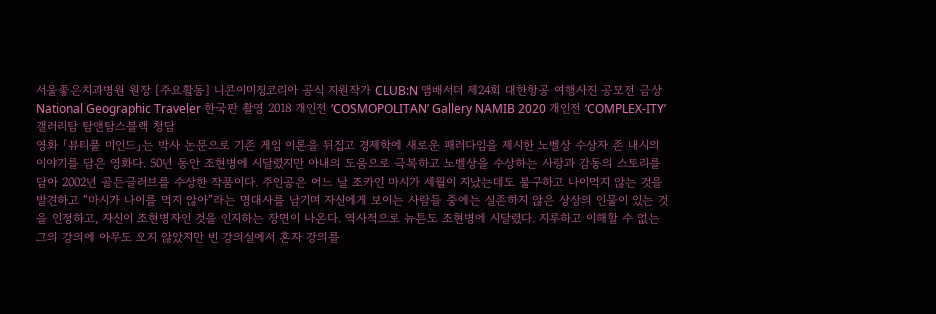서울좋은치과병원 원장 [주요활동] 니콘이미징코리아 공식 지원작가 CLUB:N 앰배서더 제24회 대한항공 여행사진 공모전 금상 National Geographic Traveler 한국판 촬영 2018 개인전 ‘COSMOPOLITAN’ Gallery NAMIB 2020 개인전 ‘COMPLEX-ITY’ 갤러리탐 탐앤탐스블랙 청담
영화 「뷰티풀 미인드」는 박사 논문으로 기존 게임 이론을 뒤집고 경제학에 새로운 패러다임을 제시한 노벨상 수상자 존 내시의 이야기를 담은 영화다. 50년 동안 조현병에 시달렸지만 아내의 도움으로 극복하고 노벨상을 수상하는 사랑과 감동의 스토리를 담아 2002년 골든글러브를 수상한 작품이다. 주인공은 어느 날 조카인 마시가 세월이 지났는데도 불구하고 나이먹지 않는 것을 발견하고 “마시가 나이를 먹지 않아”라는 명대사를 남기며 자신에게 보이는 사람들 중에는 실존하지 않은 상상의 인물이 있는 것을 인정하고, 자신이 조현병자인 것을 인지하는 장면이 나온다. 역사적으로 뉴튼도 조현병에 시달렸다. 지루하고 이해할 수 없는 그의 강의에 아무도 오지 않았지만 빈 강의실에서 혼자 강의를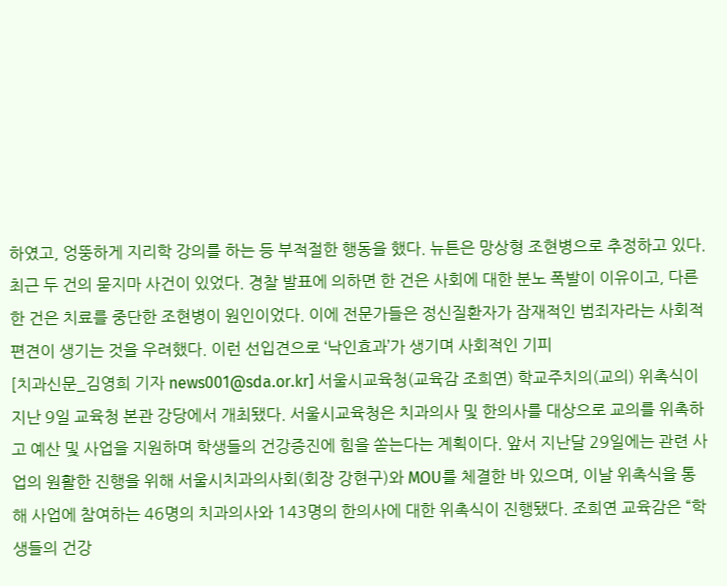하였고, 엉뚱하게 지리학 강의를 하는 등 부적절한 행동을 했다. 뉴튼은 망상형 조현병으로 추정하고 있다. 최근 두 건의 묻지마 사건이 있었다. 경찰 발표에 의하면 한 건은 사회에 대한 분노 폭발이 이유이고, 다른 한 건은 치료를 중단한 조현병이 원인이었다. 이에 전문가들은 정신질환자가 잠재적인 범죄자라는 사회적 편견이 생기는 것을 우려했다. 이런 선입견으로 ‘낙인효과’가 생기며 사회적인 기피
[치과신문_김영희 기자 news001@sda.or.kr] 서울시교육청(교육감 조희연) 학교주치의(교의) 위촉식이 지난 9일 교육청 본관 강당에서 개최됐다. 서울시교육청은 치과의사 및 한의사를 대상으로 교의를 위촉하고 예산 및 사업을 지원하며 학생들의 건강증진에 힘을 쏟는다는 계획이다. 앞서 지난달 29일에는 관련 사업의 원활한 진행을 위해 서울시치과의사회(회장 강현구)와 MOU를 체결한 바 있으며, 이날 위촉식을 통해 사업에 참여하는 46명의 치과의사와 143명의 한의사에 대한 위촉식이 진행됐다. 조희연 교육감은 “학생들의 건강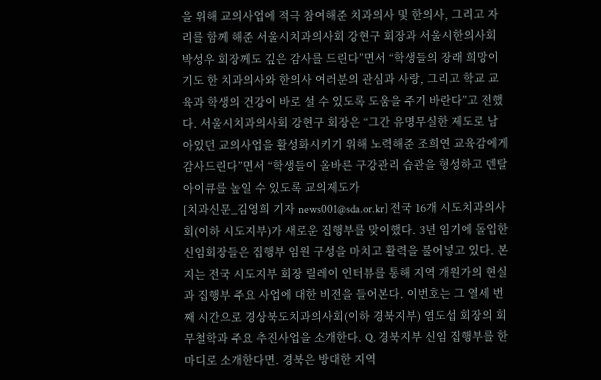을 위해 교의사업에 적극 참여해준 치과의사 및 한의사, 그리고 자리를 함께 해준 서울시치과의사회 강현구 회장과 서울시한의사회 박성우 회장께도 깊은 감사를 드린다”면서 “학생들의 장래 희망이기도 한 치과의사와 한의사 여러분의 관심과 사랑, 그리고 학교 교육과 학생의 건강이 바로 설 수 있도록 도움을 주기 바란다”고 전했다. 서울시치과의사회 강현구 회장은 “그간 유명무실한 제도로 남아있던 교의사업을 활성화시키기 위해 노력해준 조희연 교육감에게 감사드린다”면서 “학생들이 올바른 구강관리 습관을 형성하고 덴탈아이큐를 높일 수 있도록 교의제도가
[치과신문_김영희 기자 news001@sda.or.kr] 전국 16개 시도치과의사회(이하 시도지부)가 새로운 집행부를 맞이했다. 3년 임기에 돌입한 신임회장들은 집행부 임원 구성을 마치고 활력을 불어넣고 있다. 본지는 전국 시도지부 회장 릴레이 인터뷰를 통해 지역 개원가의 현실과 집행부 주요 사업에 대한 비전을 들어본다. 이번호는 그 열세 번째 시간으로 경상북도치과의사회(이하 경북지부) 염도섭 회장의 회무철학과 주요 추진사업을 소개한다. Q. 경북지부 신임 집행부를 한마디로 소개한다면. 경북은 방대한 지역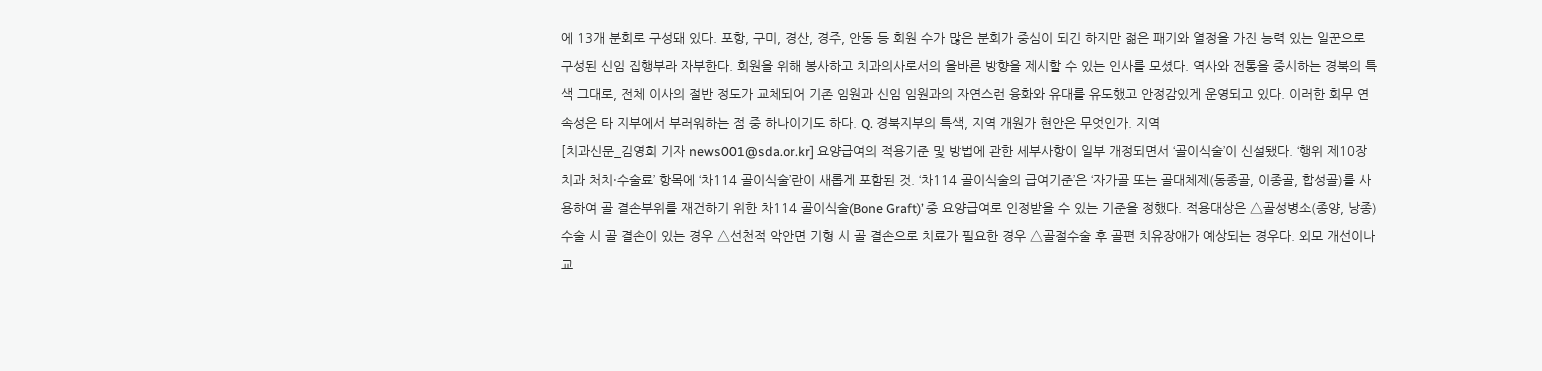에 13개 분회로 구성돼 있다. 포항, 구미, 경산, 경주, 안동 등 회원 수가 많은 분회가 중심이 되긴 하지만 젊은 패기와 열정을 가진 능력 있는 일꾼으로 구성된 신임 집행부라 자부한다. 회원을 위해 봉사하고 치과의사로서의 올바른 방향을 제시할 수 있는 인사를 모셨다. 역사와 전통을 중시하는 경북의 특색 그대로, 전체 이사의 절반 정도가 교체되어 기존 임원과 신임 임원과의 자연스런 융화와 유대를 유도했고 안정감있게 운영되고 있다. 이러한 회무 연속성은 타 지부에서 부러워하는 점 중 하나이기도 하다. Q. 경북지부의 특색, 지역 개원가 현안은 무엇인가. 지역
[치과신문_김영희 기자 news001@sda.or.kr] 요양급여의 적용기준 및 방법에 관한 세부사항이 일부 개정되면서 ‘골이식술’이 신설됐다. ‘행위 제10장 치과 처치·수술료’ 항목에 ‘차114 골이식술’란이 새롭게 포함된 것. ‘차114 골이식술의 급여기준’은 ‘자가골 또는 골대체제(동종골, 이종골, 합성골)를 사용하여 골 결손부위를 재건하기 위한 차114 골이식술(Bone Graft)’ 중 요양급여로 인정받을 수 있는 기준을 정했다. 적용대상은 △골성병소(종양, 낭종) 수술 시 골 결손이 있는 경우 △선천적 악안면 기형 시 골 결손으로 치료가 필요한 경우 △골절수술 후 골편 치유장애가 예상되는 경우다. 외모 개선이나 교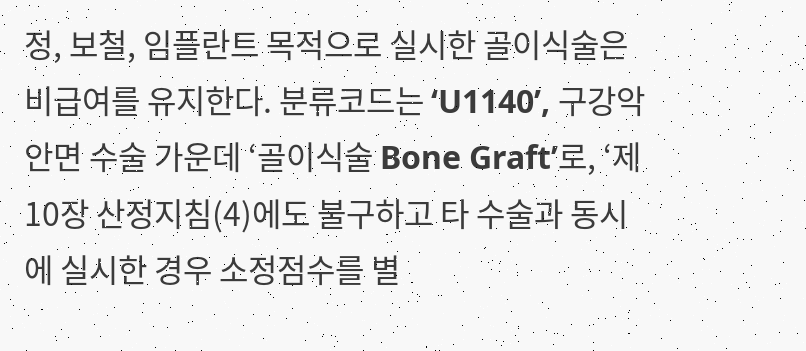정, 보철, 임플란트 목적으로 실시한 골이식술은 비급여를 유지한다. 분류코드는 ‘U1140’, 구강악안면 수술 가운데 ‘골이식술 Bone Graft’로, ‘제10장 산정지침(4)에도 불구하고 타 수술과 동시에 실시한 경우 소정점수를 별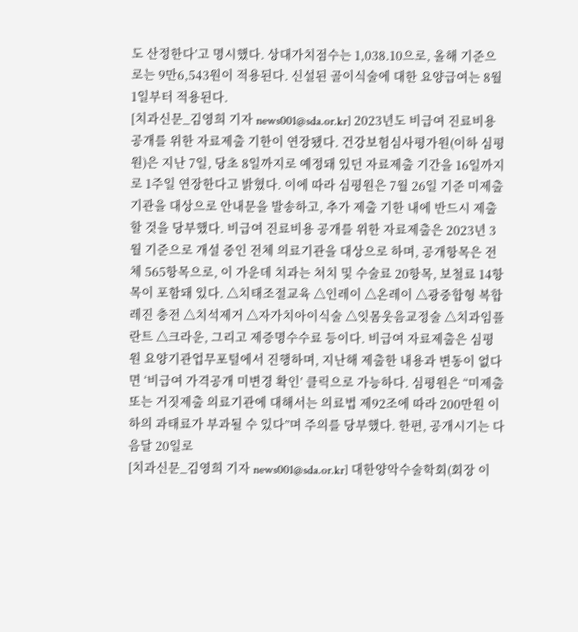도 산정한다’고 명시했다. 상대가치점수는 1,038.10으로, 올해 기준으로는 9만6,543원이 적용된다. 신설된 골이식술에 대한 요양급여는 8월 1일부터 적용된다.
[치과신문_김영희 기자 news001@sda.or.kr] 2023년도 비급여 진료비용 공개를 위한 자료제출 기한이 연장됐다. 건강보험심사평가원(이하 심평원)은 지난 7일, 당초 8일까지로 예정돼 있던 자료제출 기간을 16일까지로 1주일 연장한다고 밝혔다. 이에 따라 심평원은 7월 26일 기준 미제출 기관을 대상으로 안내문을 발송하고, 추가 제출 기한 내에 반드시 제출할 것을 당부했다. 비급여 진료비용 공개를 위한 자료제출은 2023년 3월 기준으로 개설 중인 전체 의료기관을 대상으로 하며, 공개항목은 전체 565항목으로, 이 가운데 치과는 처치 및 수술료 20항목, 보철료 14항목이 포함돼 있다. △치태조절교육 △인레이 △온레이 △광중합형 복합레진 충전 △치석제거 △자가치아이식술 △잇몸웃음교정술 △치과임플란트 △크라운, 그리고 제증명수수료 등이다. 비급여 자료제출은 심평원 요양기관업무포털에서 진행하며, 지난해 제출한 내용과 변동이 없다면 ‘비급여 가격공개 미변경 확인’ 클릭으로 가능하다. 심평원은 “미제출 또는 거짓제출 의료기관에 대해서는 의료법 제92조에 따라 200만원 이하의 과태료가 부과될 수 있다”며 주의를 당부했다. 한편, 공개시기는 다음달 20일로
[치과신문_김영희 기자 news001@sda.or.kr] 대한양악수술학회(회장 이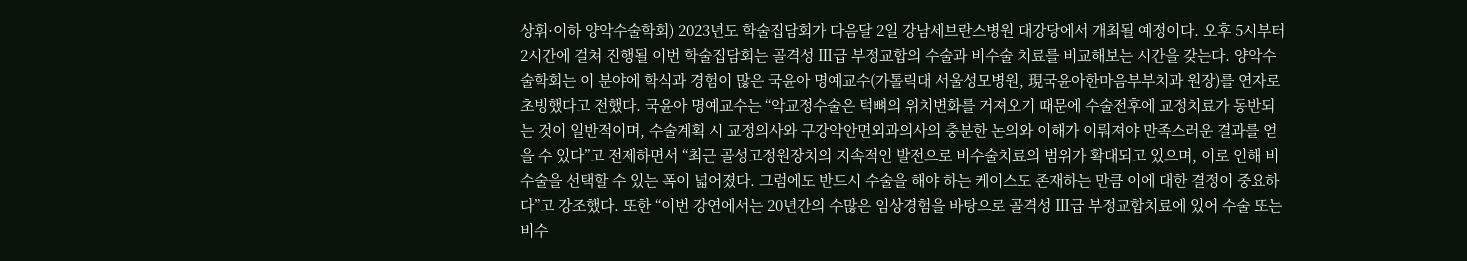상휘·이하 양악수술학회) 2023년도 학술집담회가 다음달 2일 강남세브란스병원 대강당에서 개최될 예정이다. 오후 5시부터 2시간에 걸쳐 진행될 이번 학술집담회는 골격성 Ⅲ급 부정교합의 수술과 비수술 치료를 비교해보는 시간을 갖는다. 양악수술학회는 이 분야에 학식과 경험이 많은 국윤아 명예교수(가톨릭대 서울성모병원, 現국윤아한마음부부치과 원장)를 연자로 초빙했다고 전했다. 국윤아 명예교수는 “악교정수술은 턱뼈의 위치변화를 거져오기 때문에 수술전후에 교정치료가 동반되는 것이 일반적이며, 수술계획 시 교정의사와 구강악안면외과의사의 충분한 논의와 이해가 이뤄져야 만족스러운 결과를 얻을 수 있다”고 전제하면서 “최근 골성고정원장치의 지속적인 발전으로 비수술치료의 범위가 확대되고 있으며, 이로 인해 비수술을 선택할 수 있는 폭이 넓어졌다. 그럼에도 반드시 수술을 해야 하는 케이스도 존재하는 만큼 이에 대한 결정이 중요하다”고 강조했다. 또한 “이번 강연에서는 20년간의 수많은 임상경험을 바탕으로 골격성 Ⅲ급 부정교합치료에 있어 수술 또는 비수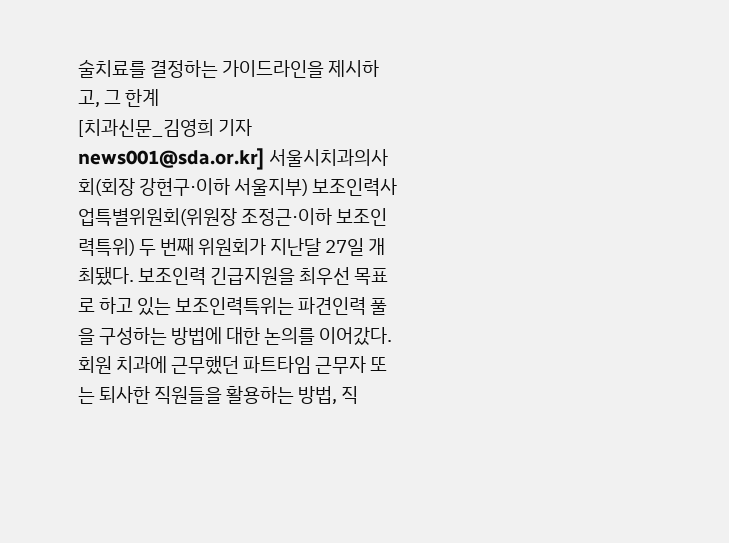술치료를 결정하는 가이드라인을 제시하고, 그 한계
[치과신문_김영희 기자 news001@sda.or.kr] 서울시치과의사회(회장 강현구·이하 서울지부) 보조인력사업특별위원회(위원장 조정근·이하 보조인력특위) 두 번째 위원회가 지난달 27일 개최됐다. 보조인력 긴급지원을 최우선 목표로 하고 있는 보조인력특위는 파견인력 풀을 구성하는 방법에 대한 논의를 이어갔다. 회원 치과에 근무했던 파트타임 근무자 또는 퇴사한 직원들을 활용하는 방법, 직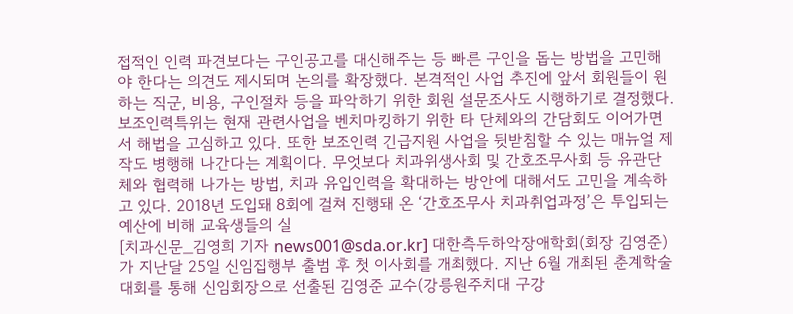접적인 인력 파견보다는 구인공고를 대신해주는 등 빠른 구인을 돕는 방법을 고민해야 한다는 의견도 제시되며 논의를 확장했다. 본격적인 사업 추진에 앞서 회원들이 원하는 직군, 비용, 구인절차 등을 파악하기 위한 회원 설문조사도 시행하기로 결정했다. 보조인력특위는 현재 관련사업을 벤치마킹하기 위한 타 단체와의 간담회도 이어가면서 해법을 고심하고 있다. 또한 보조인력 긴급지원 사업을 뒷받침할 수 있는 매뉴얼 제작도 병행해 나간다는 계획이다. 무엇보다 치과위생사회 및 간호조무사회 등 유관단체와 협력해 나가는 방법, 치과 유입인력을 확대하는 방안에 대해서도 고민을 계속하고 있다. 2018년 도입돼 8회에 걸쳐 진행돼 온 ‘간호조무사 치과취업과정’은 투입되는 예산에 비해 교육생들의 실
[치과신문_김영희 기자 news001@sda.or.kr] 대한측두하악장애학회(회장 김영준)가 지난달 25일 신임집행부 출범 후 첫 이사회를 개최했다. 지난 6월 개최된 춘계학술대회를 통해 신임회장으로 선출된 김영준 교수(강릉원주치대 구강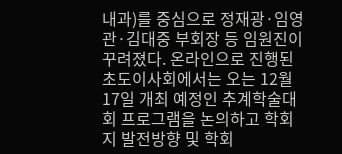내과)를 중심으로 정재광·임영관·김대중 부회장 등 임원진이 꾸려졌다. 온라인으로 진행된 초도이사회에서는 오는 12월 17일 개최 예정인 추계학술대회 프로그램을 논의하고 학회지 발전방향 및 학회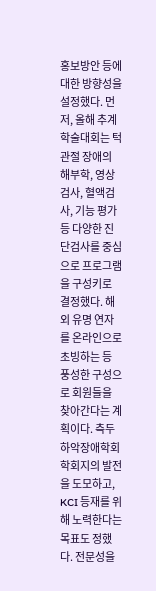홍보방안 등에 대한 방향성을 설정했다. 먼저, 올해 추계학술대회는 턱관절 장애의 해부학, 영상검사, 혈액검사, 기능 평가 등 다양한 진단검사를 중심으로 프로그램을 구성키로 결정했다. 해외 유명 연자를 온라인으로 초빙하는 등 풍성한 구성으로 회원들을 찾아간다는 계획이다. 측두하악장애학회 학회지의 발전을 도모하고, KCI 등재를 위해 노력한다는 목표도 정했다. 전문성을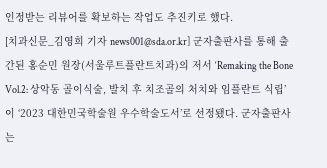인정받는 리뷰어를 확보하는 작업도 추진키로 했다.
[치과신문_김영희 기자 news001@sda.or.kr] 군자출판사를 통해 출간된 홍순민 원장(서울루트플란트치과)의 저서 ‘Remaking the Bone Vol.2: 상악동 골이식술, 발치 후 치조골의 처치와 임플란트 식립’이 ‘2023 대한민국학술원 우수학술도서’로 선정됐다. 군자출판사는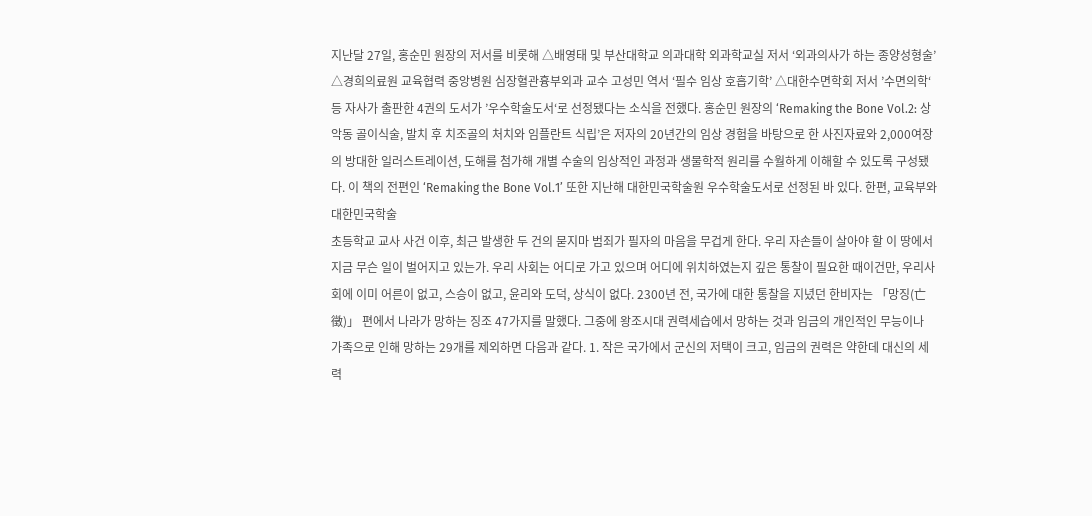지난달 27일, 홍순민 원장의 저서를 비롯해 △배영태 및 부산대학교 의과대학 외과학교실 저서 ‘외과의사가 하는 종양성형술’ △경희의료원 교육협력 중앙병원 심장혈관흉부외과 교수 고성민 역서 ‘필수 임상 호흡기학’ △대한수면학회 저서 ’수면의학‘ 등 자사가 출판한 4권의 도서가 ’우수학술도서‘로 선정됐다는 소식을 전했다. 홍순민 원장의 ‘Remaking the Bone Vol.2: 상악동 골이식술, 발치 후 치조골의 처치와 임플란트 식립’은 저자의 20년간의 임상 경험을 바탕으로 한 사진자료와 2,000여장의 방대한 일러스트레이션, 도해를 첨가해 개별 수술의 임상적인 과정과 생물학적 원리를 수월하게 이해할 수 있도록 구성됐다. 이 책의 전편인 ‘Remaking the Bone Vol.1’ 또한 지난해 대한민국학술원 우수학술도서로 선정된 바 있다. 한편, 교육부와 대한민국학술
초등학교 교사 사건 이후, 최근 발생한 두 건의 묻지마 범죄가 필자의 마음을 무겁게 한다. 우리 자손들이 살아야 할 이 땅에서 지금 무슨 일이 벌어지고 있는가. 우리 사회는 어디로 가고 있으며 어디에 위치하였는지 깊은 통찰이 필요한 때이건만, 우리사회에 이미 어른이 없고, 스승이 없고, 윤리와 도덕, 상식이 없다. 2300년 전, 국가에 대한 통찰을 지녔던 한비자는 「망징(亡徵)」 편에서 나라가 망하는 징조 47가지를 말했다. 그중에 왕조시대 권력세습에서 망하는 것과 임금의 개인적인 무능이나 가족으로 인해 망하는 29개를 제외하면 다음과 같다. 1. 작은 국가에서 군신의 저택이 크고, 임금의 권력은 약한데 대신의 세력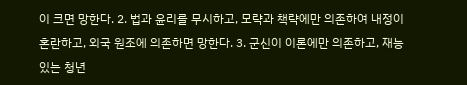이 크면 망한다. 2. 법과 윤리를 무시하고, 모략과 책략에만 의존하여 내정이 혼란하고, 외국 원조에 의존하면 망한다. 3. 군신이 이론에만 의존하고, 재능있는 청년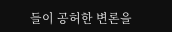들이 공허한 변론을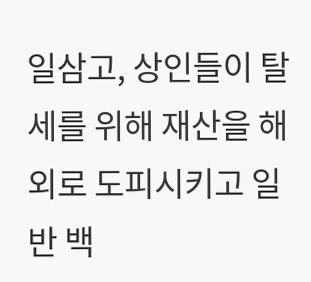일삼고, 상인들이 탈세를 위해 재산을 해외로 도피시키고 일반 백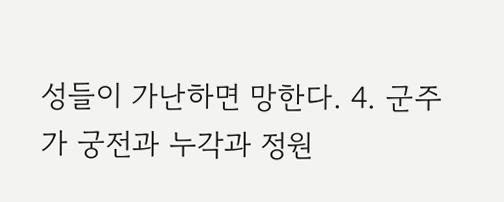성들이 가난하면 망한다. 4. 군주가 궁전과 누각과 정원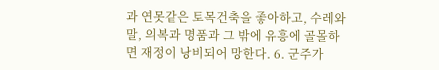과 연못같은 토목건축을 좋아하고, 수레와 말, 의복과 명품과 그 밖에 유흥에 골몰하면 재정이 낭비되어 망한다. 6. 군주가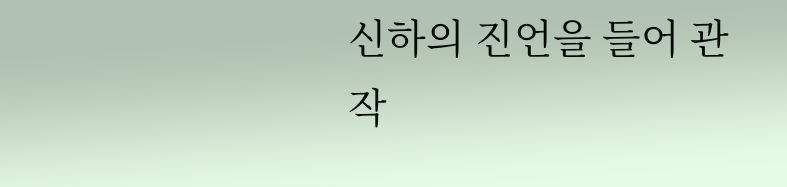신하의 진언을 들어 관작